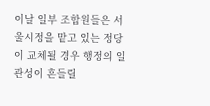이날 일부 조합원들은 서울시정을 맡고 있는 정당이 교체될 경우 행정의 일관성이 흔들릴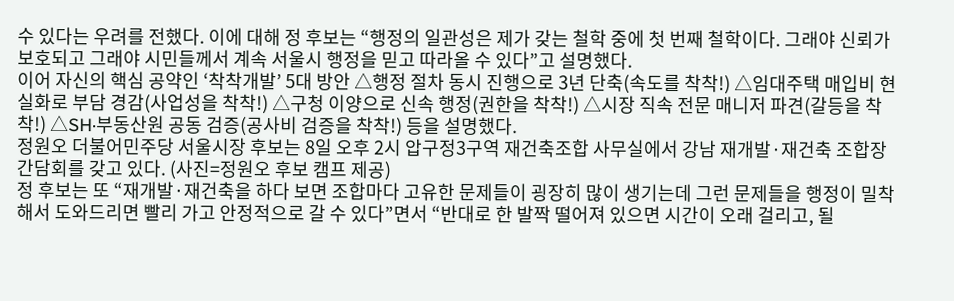수 있다는 우려를 전했다. 이에 대해 정 후보는 “행정의 일관성은 제가 갖는 철학 중에 첫 번째 철학이다. 그래야 신뢰가 보호되고 그래야 시민들께서 계속 서울시 행정을 믿고 따라올 수 있다”고 설명했다.
이어 자신의 핵심 공약인 ‘착착개발’ 5대 방안 △행정 절차 동시 진행으로 3년 단축(속도를 착착!) △임대주택 매입비 현실화로 부담 경감(사업성을 착착!) △구청 이양으로 신속 행정(권한을 착착!) △시장 직속 전문 매니저 파견(갈등을 착착!) △SH·부동산원 공동 검증(공사비 검증을 착착!) 등을 설명했다.
정원오 더불어민주당 서울시장 후보는 8일 오후 2시 압구정3구역 재건축조합 사무실에서 강남 재개발·재건축 조합장 간담회를 갖고 있다. (사진=정원오 후보 캠프 제공)
정 후보는 또 “재개발·재건축을 하다 보면 조합마다 고유한 문제들이 굉장히 많이 생기는데 그런 문제들을 행정이 밀착해서 도와드리면 빨리 가고 안정적으로 갈 수 있다”면서 “반대로 한 발짝 떨어져 있으면 시간이 오래 걸리고, 될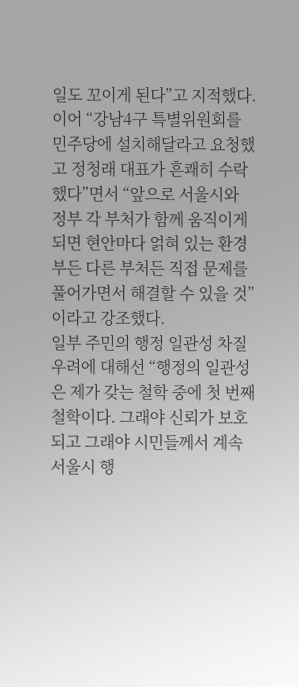일도 꼬이게 된다”고 지적했다. 이어 “강남4구 특별위원회를 민주당에 설치해달라고 요청했고 정청래 대표가 흔쾌히 수락했다”면서 “앞으로 서울시와 정부 각 부처가 함께 움직이게 되면 현안마다 얽혀 있는 환경부든 다른 부처든 직접 문제를 풀어가면서 해결할 수 있을 것”이라고 강조했다.
일부 주민의 행정 일관성 차질 우려에 대해선 “행정의 일관성은 제가 갖는 철학 중에 첫 번째 철학이다. 그래야 신뢰가 보호되고 그래야 시민들께서 계속 서울시 행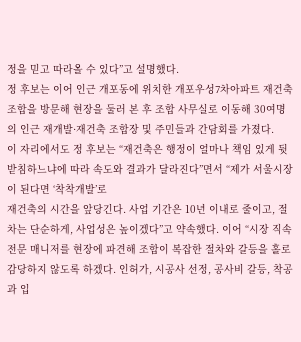정을 믿고 따라올 수 있다”고 설명했다.
정 후보는 이어 인근 개포동에 위치한 개포우성7차아파트 재건축조합을 방문해 현장을 둘러 본 후 조합 사무실로 이동해 30여명의 인근 재개발·재건축 조합장 및 주민들과 간담회를 가졌다.
이 자리에서도 정 후보는 “재건축은 행정이 얼마나 책임 있게 뒷받침하느냐에 따라 속도와 결과가 달라진다”면서 “제가 서울시장이 된다면 ‘착착개발’로
재건축의 시간을 앞당긴다. 사업 기간은 10년 이내로 줄이고, 절차는 단순하게, 사업성은 높이겠다”고 약속했다. 이어 “시장 직속 전문 매니저를 현장에 파견해 조합이 복잡한 절차와 갈등을 홀로 감당하지 않도록 하겠다. 인허가, 시공사 선정, 공사비 갈등, 착공과 입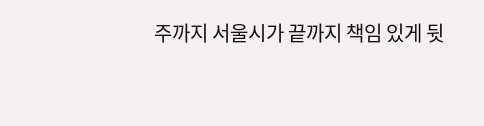주까지 서울시가 끝까지 책임 있게 뒷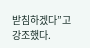받침하겠다”고 강조했다.